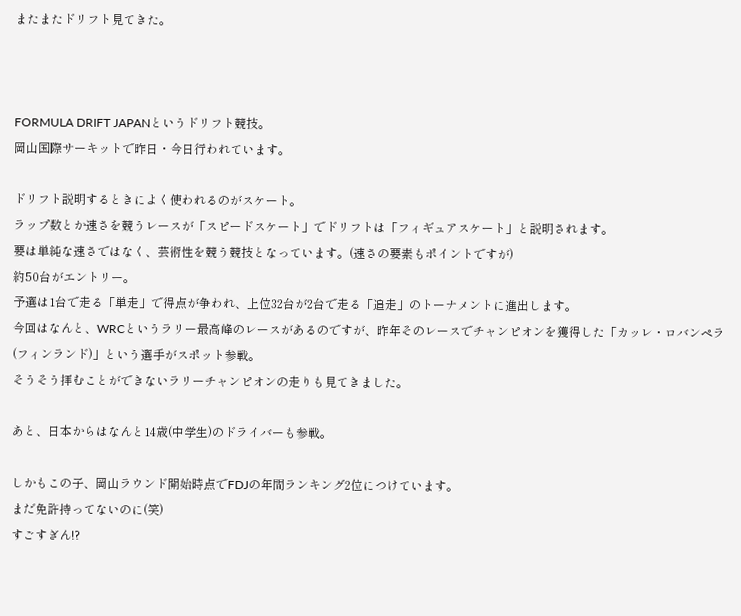またまたドリフト見てきた。



FORMULA DRIFT JAPANというドリフト競技。
岡山国際サーキットで昨日・今日行われています。

ドリフト説明するときによく使われるのがスケート。
ラップ数とか速さを競うレースが「スピードスケート」でドリフトは「フィギュアスケート」と説明されます。
要は単純な速さではなく、芸術性を競う競技となっています。(速さの要素もポイントですが)
約50台がエントリー。
予選は1台で走る「単走」で得点が争われ、上位32台が2台で走る「追走」のトーナメントに進出します。
今回はなんと、WRCというラリー最高峰のレースがあるのですが、昨年そのレースでチャンピオンを獲得した「カッレ・ロバンペラ(フィンランド)」という選手がスポット参戦。
そうそう拝むことができないラリーチャンピオンの走りも見てきました。

あと、日本からはなんと14歳(中学生)のドライバーも参戦。

しかもこの子、岡山ラウンド開始時点でFDJの年間ランキング2位につけています。
まだ免許持ってないのに(笑)
すごすぎん!?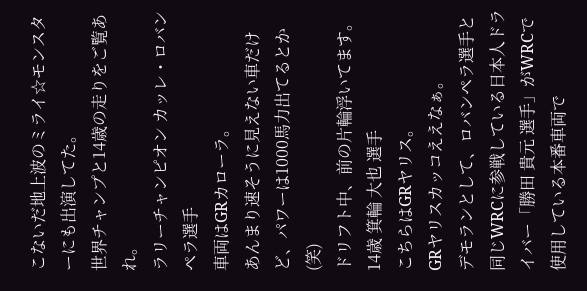こないだ地上波のミライ☆モンスターにも出演してた。
世界チャンプと14歳の走りをご覧あれ。
ラリーチャンピオン カッレ・ロバンペラ選手
車両はGRカローラ。
あんまり速そうに見えない車だけど、パワーは1000馬力出てるとか(笑)
ドリフト中、前の片輪浮いてます。
14歳 箕輪 大也 選手
こちらはGRヤリス。
GRヤリスカッコええなぁ。
デモランとして、ロバンペラ選手と同じWRCに参戦している日本人ドライバー「勝田 貴元 選手」がWRCで使用している本番車両で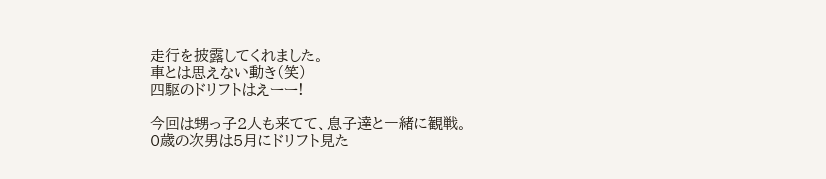走行を披露してくれました。
車とは思えない動き(笑)
四駆のドリフトはえーー!

今回は甥っ子2人も来てて、息子達と一緒に観戦。
0歳の次男は5月にドリフト見た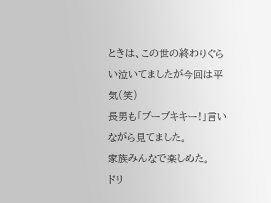ときは、この世の終わりぐらい泣いてましたが今回は平気(笑)
長男も「ブーブキキー!」言いながら見てました。
家族みんなで楽しめた。
ドリ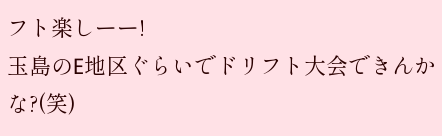フト楽しーー!
玉島のE地区ぐらいでドリフト大会できんかな?(笑)